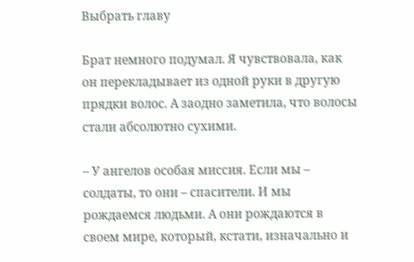Выбрать главу

Брат немного подумал. Я чувствовала, как он перекладывает из одной руки в другую прядки волос. А заодно заметила, что волосы стали абсолютно сухими.

– У ангелов особая миссия. Если мы – солдаты, то они – спасители. И мы рождаемся людьми. А они рождаются в своем мире, который, кстати, изначально и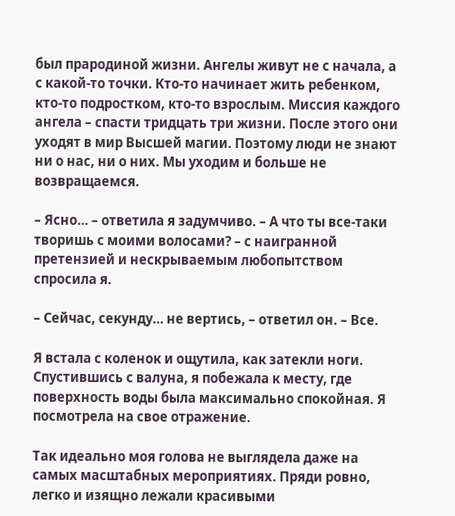был прародиной жизни. Ангелы живут не с начала, а с какой-то точки. Кто-то начинает жить ребенком, кто-то подростком, кто-то взрослым. Миссия каждого ангела – спасти тридцать три жизни. После этого они уходят в мир Высшей магии. Поэтому люди не знают ни о нас, ни о них. Мы уходим и больше не возвращаемся.

– Ясно… – ответила я задумчиво. – А что ты все-таки творишь с моими волосами? – с наигранной претензией и нескрываемым любопытством спросила я.

– Сейчас, секунду… не вертись, – ответил он. – Все.

Я встала с коленок и ощутила, как затекли ноги. Спустившись с валуна, я побежала к месту, где поверхность воды была максимально спокойная. Я посмотрела на свое отражение.

Так идеально моя голова не выглядела даже на самых масштабных мероприятиях. Пряди ровно, легко и изящно лежали красивыми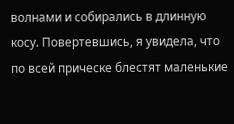волнами и собирались в длинную косу. Повертевшись, я увидела, что по всей прическе блестят маленькие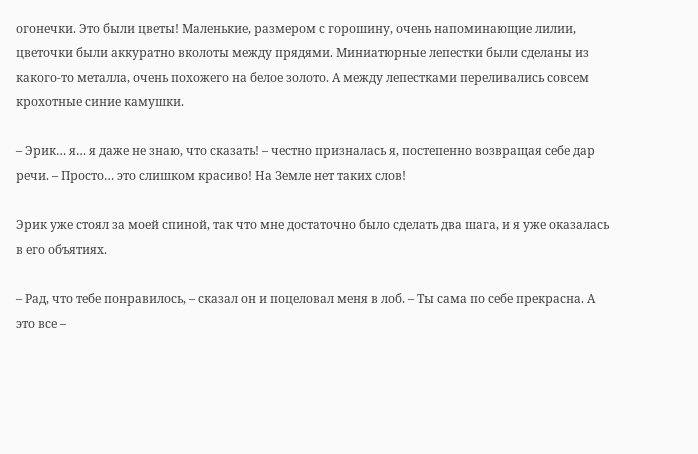огонечки. Это были цветы! Маленькие, размером с горошину, очень напоминающие лилии, цветочки были аккуратно вколоты между прядями. Миниатюрные лепестки были сделаны из какого-то металла, очень похожего на белое золото. А между лепестками переливались совсем крохотные синие камушки.

– Эрик… я… я даже не знаю, что сказать! – честно призналась я, постепенно возвращая себе дар речи. – Просто… это слишком красиво! На Земле нет таких слов!

Эрик уже стоял за моей спиной, так что мне достаточно было сделать два шага, и я уже оказалась в его объятиях.

– Рад, что тебе понравилось, – сказал он и поцеловал меня в лоб. – Ты сама по себе прекрасна. А это все –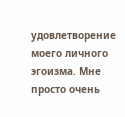удовлетворение моего личного эгоизма. Мне просто очень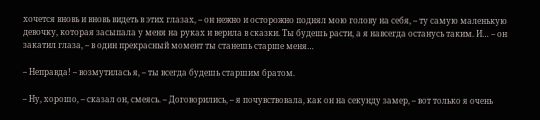хочется вновь и вновь видеть в этих глазах, – он нежно и осторожно поднял мою голову на себя, – ту самую маленькую девочку, которая засыпала у меня на руках и верила в сказки. Ты будешь расти, а я навсегда останусь таким. И… – он закатил глаза, – в один прекрасный момент ты станешь старше меня…

– Неправда! – возмутилась я, – ты всегда будешь старшим братом.

– Ну, хорошо, – сказал он, смеясь. – Договорились, – я почувствовала, как он на секунду замер, – вот только я очень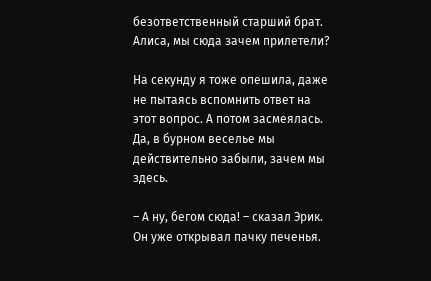безответственный старший брат. Алиса, мы сюда зачем прилетели?

На секунду я тоже опешила, даже не пытаясь вспомнить ответ на этот вопрос. А потом засмеялась. Да, в бурном веселье мы действительно забыли, зачем мы здесь.

– А ну, бегом сюда! – сказал Эрик. Он уже открывал пачку печенья.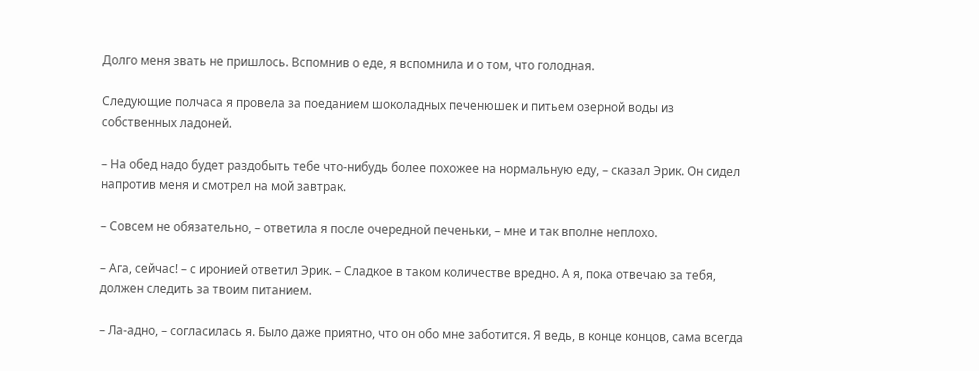Долго меня звать не пришлось. Вспомнив о еде, я вспомнила и о том, что голодная.

Следующие полчаса я провела за поеданием шоколадных печенюшек и питьем озерной воды из собственных ладоней.

– На обед надо будет раздобыть тебе что-нибудь более похожее на нормальную еду, – сказал Эрик. Он сидел напротив меня и смотрел на мой завтрак.

– Совсем не обязательно, – ответила я после очередной печеньки, – мне и так вполне неплохо.

– Ага, сейчас! – с иронией ответил Эрик. – Сладкое в таком количестве вредно. А я, пока отвечаю за тебя, должен следить за твоим питанием.

– Ла-адно, – согласилась я. Было даже приятно, что он обо мне заботится. Я ведь, в конце концов, сама всегда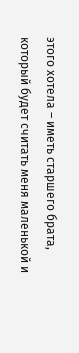этого хотела – иметь старшего брата, который будет считать меня маленькой и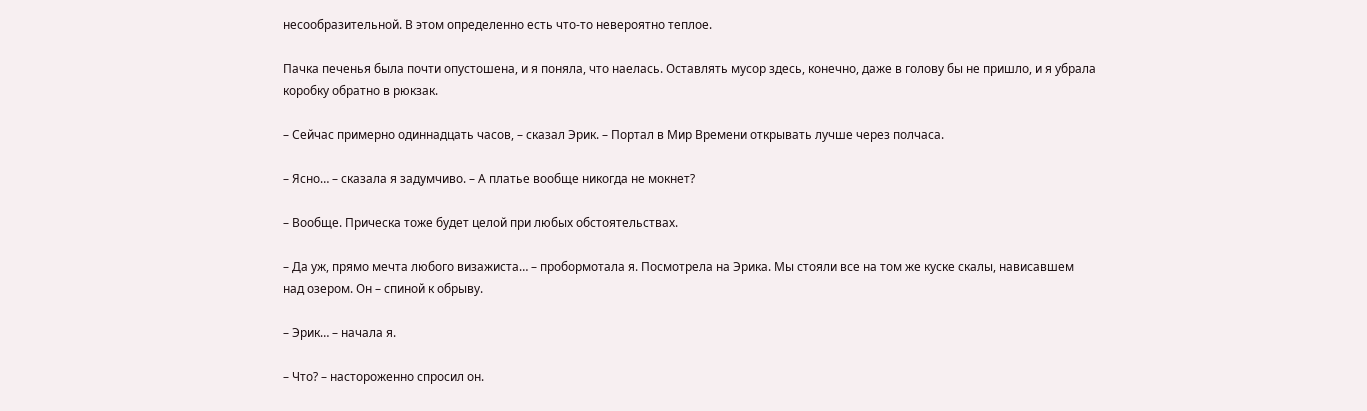несообразительной. В этом определенно есть что-то невероятно теплое.

Пачка печенья была почти опустошена, и я поняла, что наелась. Оставлять мусор здесь, конечно, даже в голову бы не пришло, и я убрала коробку обратно в рюкзак.

– Сейчас примерно одиннадцать часов, – сказал Эрик. – Портал в Мир Времени открывать лучше через полчаса.

– Ясно… – сказала я задумчиво. – А платье вообще никогда не мокнет?

– Вообще. Прическа тоже будет целой при любых обстоятельствах.

– Да уж, прямо мечта любого визажиста… – пробормотала я. Посмотрела на Эрика. Мы стояли все на том же куске скалы, нависавшем над озером. Он – спиной к обрыву.

– Эрик… – начала я.

– Что? – настороженно спросил он.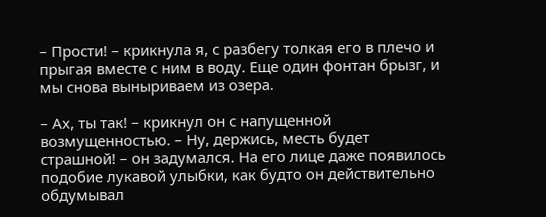– Прости! – крикнула я, с разбегу толкая его в плечо и прыгая вместе с ним в воду. Еще один фонтан брызг, и мы снова выныриваем из озера.

– Ах, ты так! – крикнул он с напущенной возмущенностью. – Ну, держись, месть будет страшной! – он задумался. На его лице даже появилось подобие лукавой улыбки, как будто он действительно обдумывал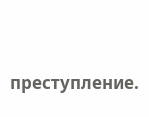преступление.